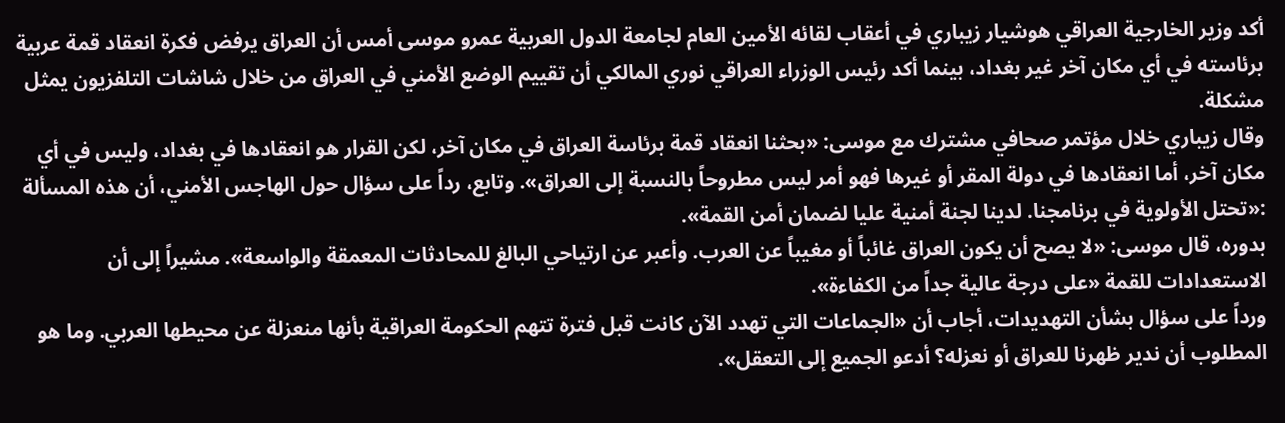أكد وزير الخارجية العراقي هوشيار زيباري في أعقاب لقائه الأمين العام لجامعة الدول العربية عمرو موسى أمس أن العراق يرفض فكرة انعقاد قمة عربية برئاسته في أي مكان آخر غير بغداد، بينما أكد رئيس الوزراء العراقي نوري المالكي أن تقييم الوضع الأمني في العراق من خلال شاشات التلفزيون يمثل مشكلة.
وقال زيباري خلال مؤتمر صحافي مشترك مع موسى: «بحثنا انعقاد قمة برئاسة العراق في مكان آخر، لكن القرار هو انعقادها في بغداد، وليس في أي مكان آخر، أما انعقادها في دولة المقر أو غيرها فهو أمر ليس مطروحاً بالنسبة إلى العراق». وتابع، رداً على سؤال حول الهاجس الأمني، أن هذه المسألة :«تحتل الأولوية في برنامجنا. لدينا لجنة أمنية عليا لضمان أمن القمة».
بدوره، قال موسى: «لا يصح أن يكون العراق غائباً أو مغيباً عن العرب. وأعبر عن ارتياحي البالغ للمحادثات المعمقة والواسعة». مشيراً إلى أن الاستعدادات للقمة «على درجة عالية جداً من الكفاءة».
ورداً على سؤال بشأن التهديدات، أجاب أن «الجماعات التي تهدد الآن كانت قبل فترة تتهم الحكومة العراقية بأنها منعزلة عن محيطها العربي. وما هو المطلوب أن ندير ظهرنا للعراق أو نعزله؟ أدعو الجميع إلى التعقل».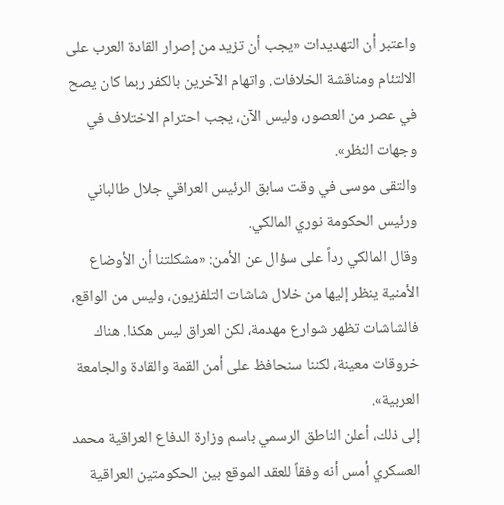واعتبر أن التهديدات «يجب أن تزيد من إصرار القادة العرب على الالتئام ومناقشة الخلافات. واتهام الآخرين بالكفر ربما كان يصح في عصر من العصور، وليس الآن، يجب احترام الاختلاف في وجهات النظر».
والتقى موسى في وقت سابق الرئيس العراقي جلال طالباني ورئيس الحكومة نوري المالكي.
وقال المالكي رداً على سؤال عن الأمن: «مشكلتنا أن الأوضاع الأمنية ينظر إليها من خلال شاشات التلفزيون، وليس من الواقع، فالشاشات تظهر شوارع مهدمة، لكن العراق ليس هكذا. هناك خروقات معينة، لكننا سنحافظ على أمن القمة والقادة والجامعة العربية».
إلى ذلك، أعلن الناطق الرسمي باسم وزارة الدفاع العراقية محمد العسكري أمس أنه وفقاً للعقد الموقع بين الحكومتين العراقية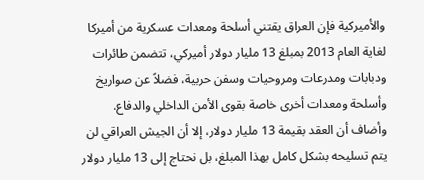والأميركية فإن العراق يقتني أسلحة ومعدات عسكرية من أميركا لغاية العام 2013 بمبلغ 13 مليار دولار أميركي، تتضمن طائرات ودبابات ومدرعات ومروحيات وسفن حربية، فضلاً عن صواريخ وأسلحة ومعدات أخرى خاصة بقوى الأمن الداخلي والدفاع. وأضاف أن العقد بقيمة 13 مليار دولار، إلا أن الجيش العراقي لن يتم تسليحه بشكل كامل بهذا المبلغ، بل نحتاج إلى 13 مليار دولار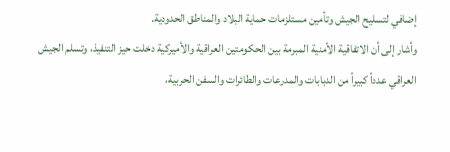إضافي لتسليح الجيش وتأمين مستلزمات حماية البلاد والمناطق الحدودية.
وأشار إلى أن الاتفاقية الأمنية المبرمة بين الحكومتين العراقية والأميركية دخلت حيز التنفيذ، وتسلم الجيش العراقي عدداً كبيراً من الدبابات والمدرعات والطائرات والسفن الحربية،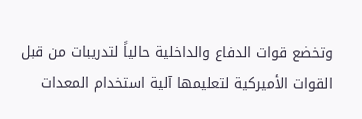وتخضع قوات الدفاع والداخلية حالياً لتدريبات من قبل القوات الأميركية لتعليمها آلية استخدام المعدات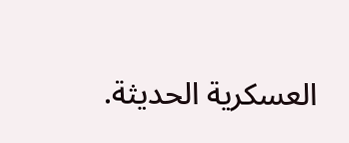العسكرية الحديثة.